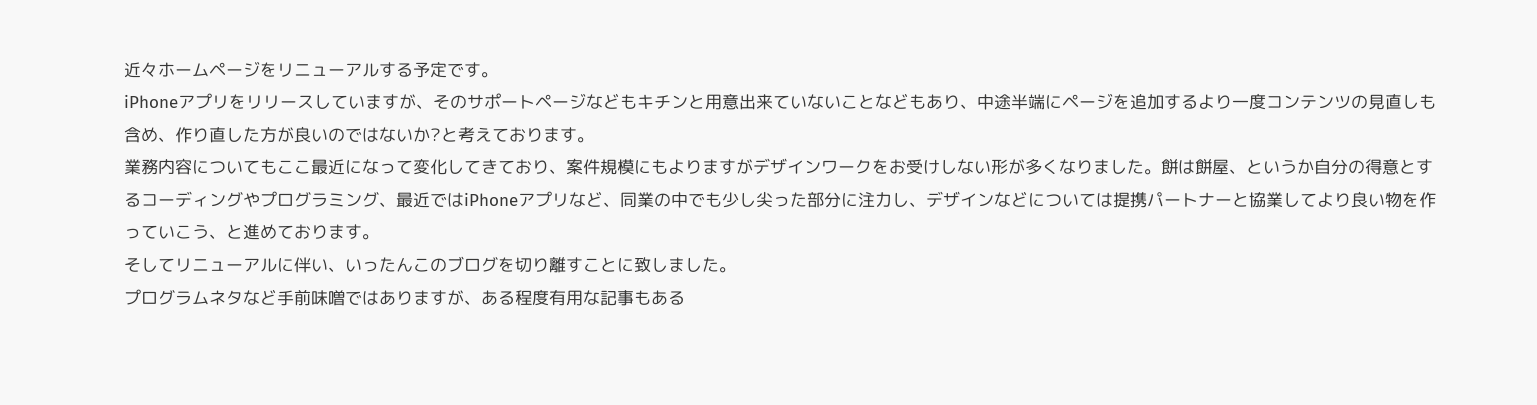近々ホームページをリニューアルする予定です。
iPhoneアプリをリリースしていますが、そのサポートページなどもキチンと用意出来ていないことなどもあり、中途半端にページを追加するより一度コンテンツの見直しも含め、作り直した方が良いのではないか?と考えております。
業務内容についてもここ最近になって変化してきており、案件規模にもよりますがデザインワークをお受けしない形が多くなりました。餅は餅屋、というか自分の得意とするコーディングやプログラミング、最近ではiPhoneアプリなど、同業の中でも少し尖った部分に注力し、デザインなどについては提携パートナーと協業してより良い物を作っていこう、と進めております。
そしてリニューアルに伴い、いったんこのブログを切り離すことに致しました。
プログラムネタなど手前味噌ではありますが、ある程度有用な記事もある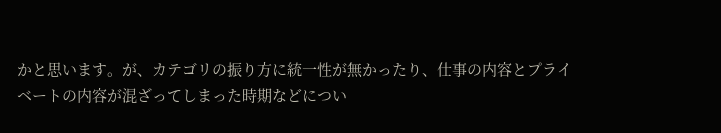かと思います。が、カテゴリの振り方に統一性が無かったり、仕事の内容とプライベートの内容が混ざってしまった時期などについ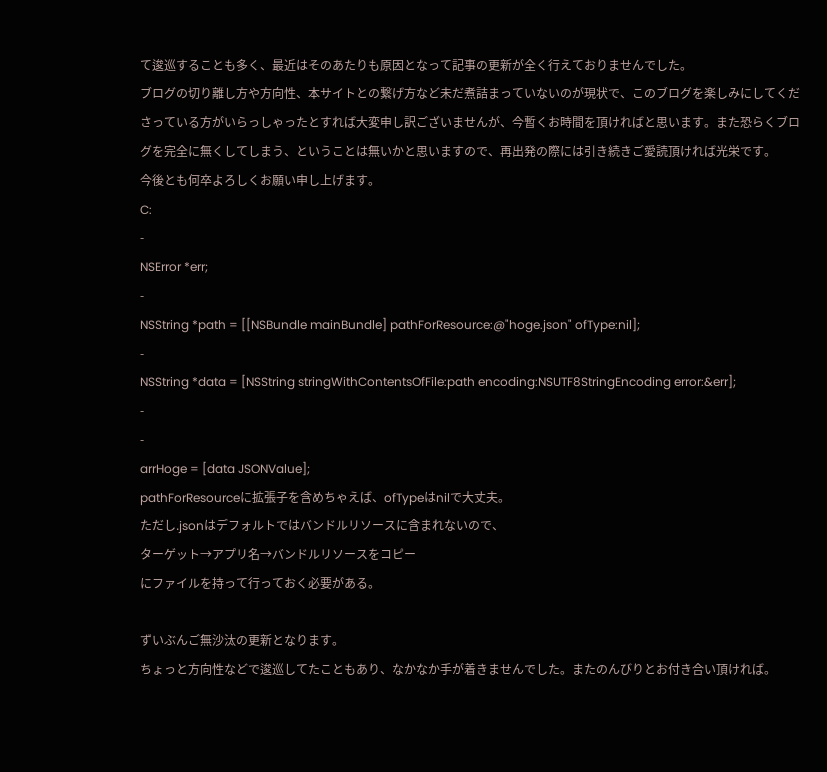て逡巡することも多く、最近はそのあたりも原因となって記事の更新が全く行えておりませんでした。
ブログの切り離し方や方向性、本サイトとの繋げ方など未だ煮詰まっていないのが現状で、このブログを楽しみにしてくださっている方がいらっしゃったとすれば大変申し訳ございませんが、今暫くお時間を頂ければと思います。また恐らくブログを完全に無くしてしまう、ということは無いかと思いますので、再出発の際には引き続きご愛読頂ければ光栄です。
今後とも何卒よろしくお願い申し上げます。
C:
-
NSError *err;
-
NSString *path = [[NSBundle mainBundle] pathForResource:@"hoge.json" ofType:nil];
-
NSString *data = [NSString stringWithContentsOfFile:path encoding:NSUTF8StringEncoding error:&err];
-
-
arrHoge = [data JSONValue];
pathForResourceに拡張子を含めちゃえば、ofTypeはnilで大丈夫。
ただし.jsonはデフォルトではバンドルリソースに含まれないので、
ターゲット→アプリ名→バンドルリソースをコピー
にファイルを持って行っておく必要がある。

ずいぶんご無沙汰の更新となります。
ちょっと方向性などで逡巡してたこともあり、なかなか手が着きませんでした。またのんびりとお付き合い頂ければ。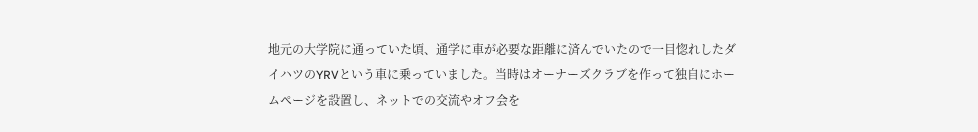地元の大学院に通っていた頃、通学に車が必要な距離に済んでいたので一目惚れしたダイハツのYRVという車に乗っていました。当時はオーナーズクラブを作って独自にホームページを設置し、ネットでの交流やオフ会を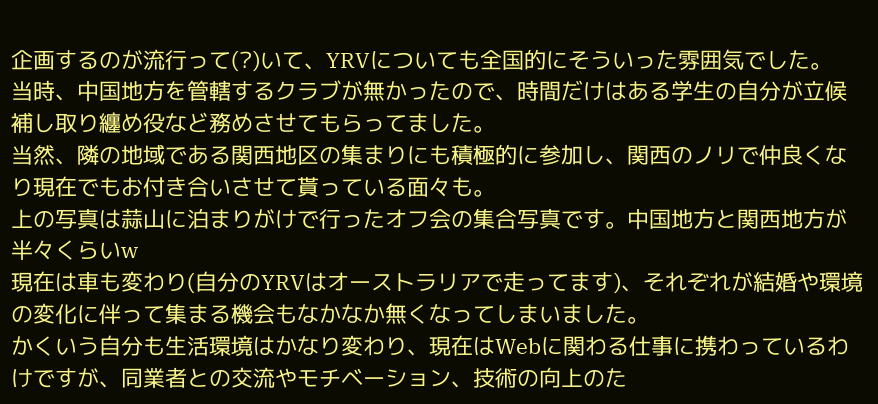企画するのが流行って(?)いて、YRVについても全国的にそういった雰囲気でした。
当時、中国地方を管轄するクラブが無かったので、時間だけはある学生の自分が立候補し取り纏め役など務めさせてもらってました。
当然、隣の地域である関西地区の集まりにも積極的に参加し、関西のノリで仲良くなり現在でもお付き合いさせて貰っている面々も。
上の写真は蒜山に泊まりがけで行ったオフ会の集合写真です。中国地方と関西地方が半々くらいw
現在は車も変わり(自分のYRVはオーストラリアで走ってます)、それぞれが結婚や環境の変化に伴って集まる機会もなかなか無くなってしまいました。
かくいう自分も生活環境はかなり変わり、現在はWebに関わる仕事に携わっているわけですが、同業者との交流やモチベーション、技術の向上のた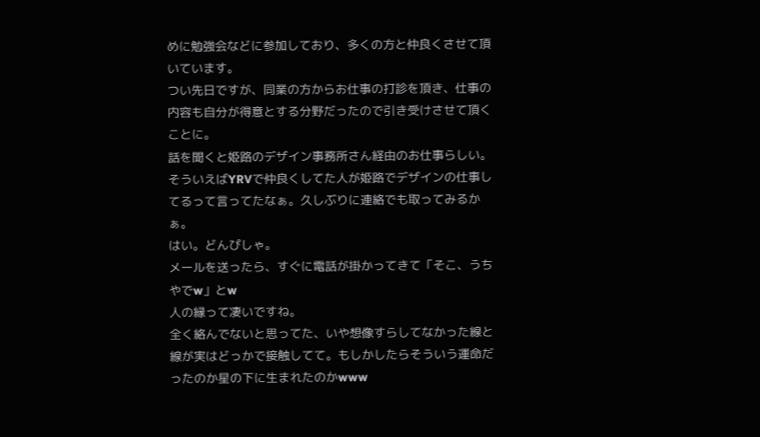めに勉強会などに参加しており、多くの方と仲良くさせて頂いています。
つい先日ですが、同業の方からお仕事の打診を頂き、仕事の内容も自分が得意とする分野だったので引き受けさせて頂くことに。
話を聞くと姫路のデザイン事務所さん経由のお仕事らしい。
そういえばYRVで仲良くしてた人が姫路でデザインの仕事してるって言ってたなぁ。久しぶりに連絡でも取ってみるかぁ。
はい。どんぴしゃ。
メールを送ったら、すぐに電話が掛かってきて「そこ、うちやでw」とw
人の縁って凄いですね。
全く絡んでないと思ってた、いや想像すらしてなかった線と線が実はどっかで接触してて。もしかしたらそういう運命だったのか星の下に生まれたのかwww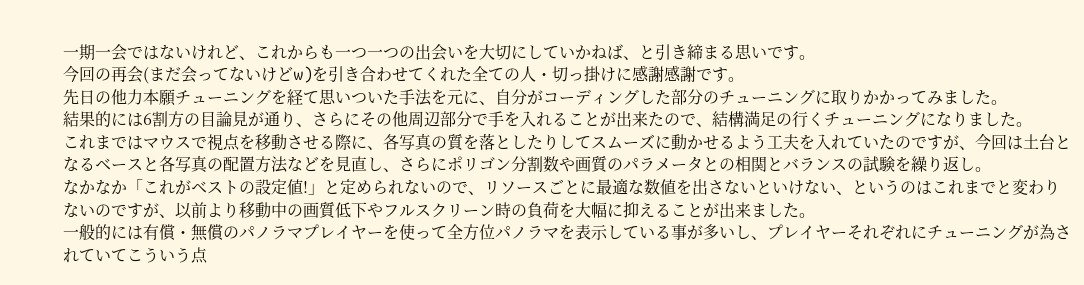一期一会ではないけれど、これからも一つ一つの出会いを大切にしていかねば、と引き締まる思いです。
今回の再会(まだ会ってないけどw)を引き合わせてくれた全ての人・切っ掛けに感謝感謝です。
先日の他力本願チューニングを経て思いついた手法を元に、自分がコーディングした部分のチューニングに取りかかってみました。
結果的には6割方の目論見が通り、さらにその他周辺部分で手を入れることが出来たので、結構満足の行くチューニングになりました。
これまではマウスで視点を移動させる際に、各写真の質を落としたりしてスムーズに動かせるよう工夫を入れていたのですが、今回は土台となるベースと各写真の配置方法などを見直し、さらにポリゴン分割数や画質のパラメータとの相関とバランスの試験を繰り返し。
なかなか「これがベストの設定値!」と定められないので、リソースごとに最適な数値を出さないといけない、というのはこれまでと変わりないのですが、以前より移動中の画質低下やフルスクリーン時の負荷を大幅に抑えることが出来ました。
一般的には有償・無償のパノラマプレイヤーを使って全方位パノラマを表示している事が多いし、プレイヤーそれぞれにチューニングが為されていてこういう点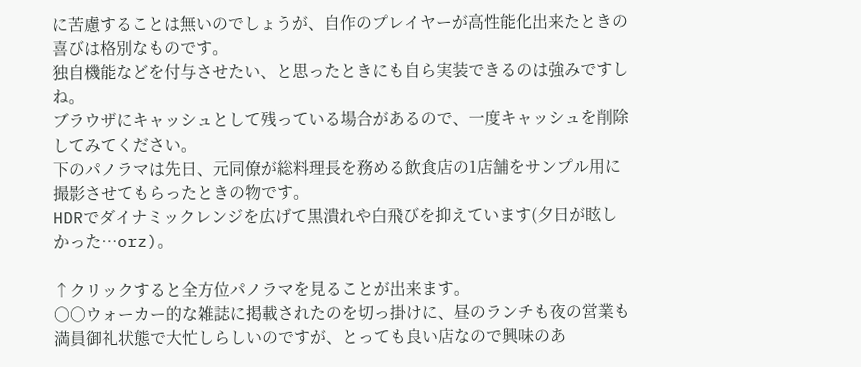に苦慮することは無いのでしょうが、自作のプレイヤーが高性能化出来たときの喜びは格別なものです。
独自機能などを付与させたい、と思ったときにも自ら実装できるのは強みですしね。
ブラウザにキャッシュとして残っている場合があるので、一度キャッシュを削除してみてください。
下のパノラマは先日、元同僚が総料理長を務める飲食店の1店舗をサンプル用に撮影させてもらったときの物です。
HDRでダイナミックレンジを広げて黒潰れや白飛びを抑えています(夕日が眩しかった…orz)。

↑クリックすると全方位パノラマを見ることが出来ます。
○○ウォーカー的な雑誌に掲載されたのを切っ掛けに、昼のランチも夜の営業も満員御礼状態で大忙しらしいのですが、とっても良い店なので興味のあ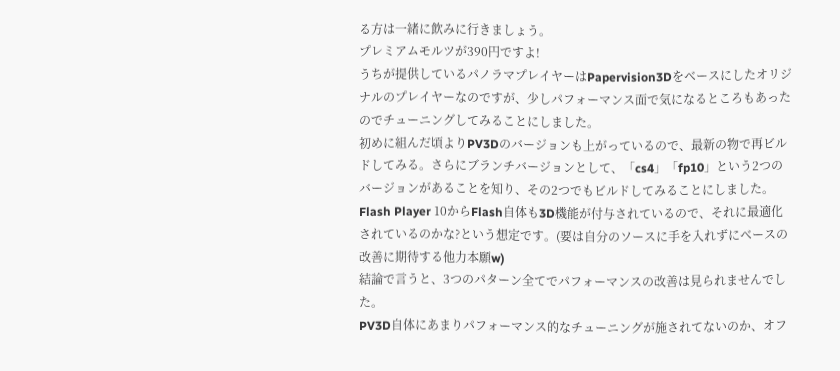る方は一緒に飲みに行きましょう。
プレミアムモルツが390円ですよ!
うちが提供しているパノラマプレイヤーはPapervision3Dをベースにしたオリジナルのプレイヤーなのですが、少しパフォーマンス面で気になるところもあったのでチューニングしてみることにしました。
初めに組んだ頃よりPV3Dのバージョンも上がっているので、最新の物で再ビルドしてみる。さらにブランチバージョンとして、「cs4」「fp10」という2つのバージョンがあることを知り、その2つでもビルドしてみることにしました。
Flash Player 10からFlash自体も3D機能が付与されているので、それに最適化されているのかな?という想定です。(要は自分のソースに手を入れずにベースの改善に期待する他力本願w)
結論で言うと、3つのパターン全てでパフォーマンスの改善は見られませんでした。
PV3D自体にあまりパフォーマンス的なチューニングが施されてないのか、オフ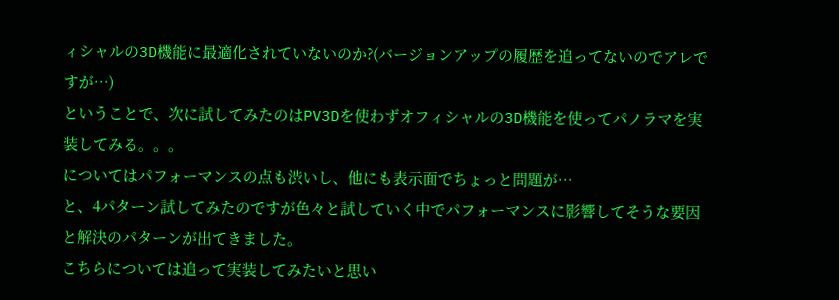ィシャルの3D機能に最適化されていないのか?(バージョンアップの履歴を追ってないのでアレですが…)
ということで、次に試してみたのはPV3Dを使わずオフィシャルの3D機能を使ってパノラマを実装してみる。。。
についてはパフォーマンスの点も渋いし、他にも表示面でちょっと問題が…
と、4パターン試してみたのですが色々と試していく中でパフォーマンスに影響してそうな要因と解決のパターンが出てきました。
こちらについては追って実装してみたいと思い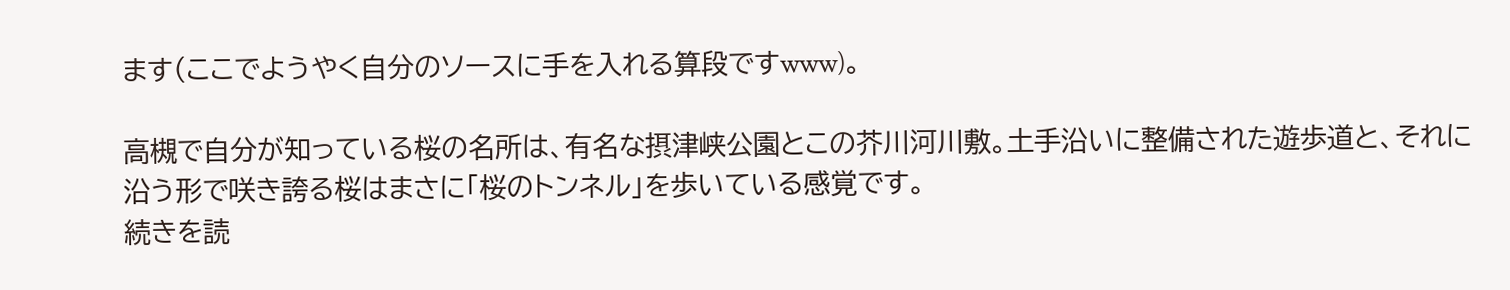ます(ここでようやく自分のソースに手を入れる算段ですwww)。

高槻で自分が知っている桜の名所は、有名な摂津峡公園とこの芥川河川敷。土手沿いに整備された遊歩道と、それに沿う形で咲き誇る桜はまさに「桜のトンネル」を歩いている感覚です。
続きを読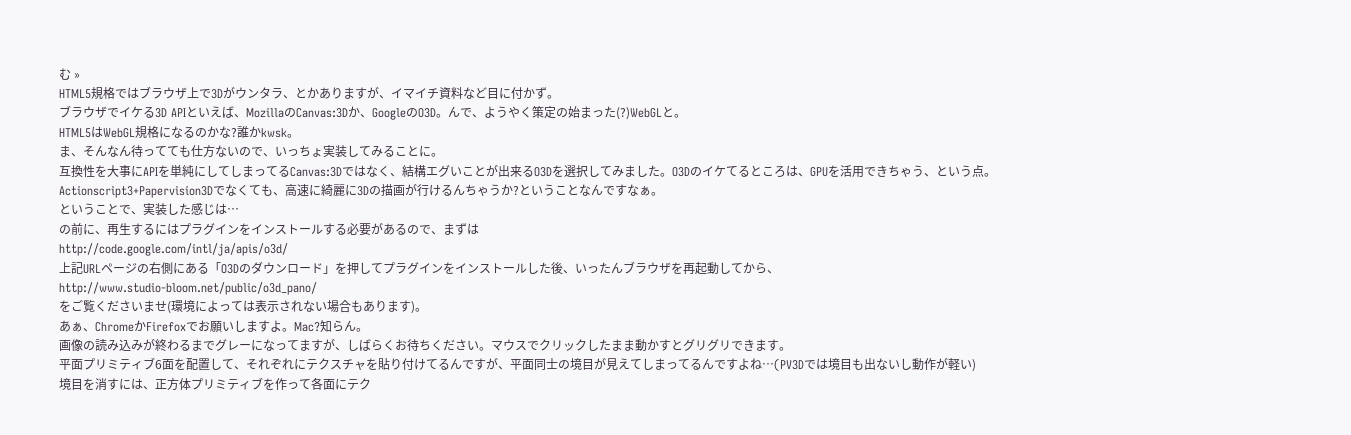む »
HTML5規格ではブラウザ上で3Dがウンタラ、とかありますが、イマイチ資料など目に付かず。
ブラウザでイケる3D APIといえば、MozillaのCanvas:3Dか、GoogleのO3D。んで、ようやく策定の始まった(?)WebGLと。
HTML5はWebGL規格になるのかな?誰かkwsk。
ま、そんなん待ってても仕方ないので、いっちょ実装してみることに。
互換性を大事にAPIを単純にしてしまってるCanvas:3Dではなく、結構エグいことが出来るO3Dを選択してみました。O3Dのイケてるところは、GPUを活用できちゃう、という点。
Actionscript3+Papervision3Dでなくても、高速に綺麗に3Dの描画が行けるんちゃうか?ということなんですなぁ。
ということで、実装した感じは…
の前に、再生するにはプラグインをインストールする必要があるので、まずは
http://code.google.com/intl/ja/apis/o3d/
上記URLページの右側にある「O3Dのダウンロード」を押してプラグインをインストールした後、いったんブラウザを再起動してから、
http://www.studio-bloom.net/public/o3d_pano/
をご覧くださいませ(環境によっては表示されない場合もあります)。
あぁ、ChromeかFirefoxでお願いしますよ。Mac?知らん。
画像の読み込みが終わるまでグレーになってますが、しばらくお待ちください。マウスでクリックしたまま動かすとグリグリできます。
平面プリミティブ6面を配置して、それぞれにテクスチャを貼り付けてるんですが、平面同士の境目が見えてしまってるんですよね…(PV3Dでは境目も出ないし動作が軽い)
境目を消すには、正方体プリミティブを作って各面にテク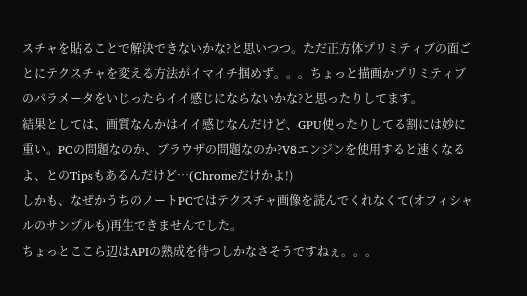スチャを貼ることで解決できないかな?と思いつつ。ただ正方体プリミティブの面ごとにテクスチャを変える方法がイマイチ掴めず。。。ちょっと描画かプリミティブのパラメータをいじったらイイ感じにならないかな?と思ったりしてます。
結果としては、画質なんかはイイ感じなんだけど、GPU使ったりしてる割には妙に重い。PCの問題なのか、ブラウザの問題なのか?V8エンジンを使用すると速くなるよ、とのTipsもあるんだけど…(Chromeだけかよ!)
しかも、なぜかうちのノートPCではテクスチャ画像を読んでくれなくて(オフィシャルのサンプルも)再生できませんでした。
ちょっとここら辺はAPIの熟成を待つしかなさそうですねぇ。。。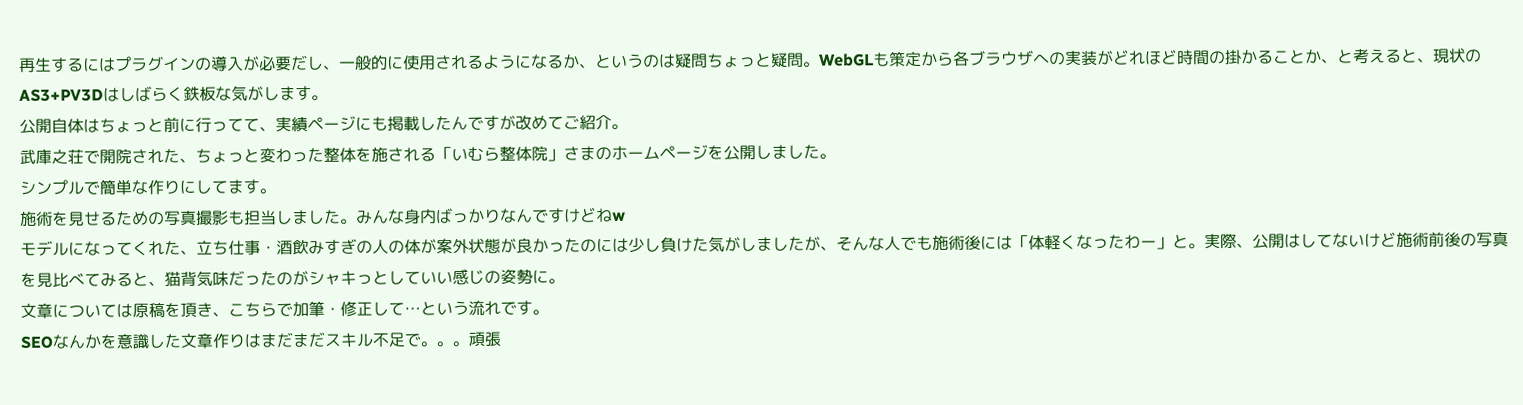再生するにはプラグインの導入が必要だし、一般的に使用されるようになるか、というのは疑問ちょっと疑問。WebGLも策定から各ブラウザへの実装がどれほど時間の掛かることか、と考えると、現状のAS3+PV3Dはしばらく鉄板な気がします。
公開自体はちょっと前に行ってて、実績ページにも掲載したんですが改めてご紹介。
武庫之荘で開院された、ちょっと変わった整体を施される「いむら整体院」さまのホームページを公開しました。
シンプルで簡単な作りにしてます。
施術を見せるための写真撮影も担当しました。みんな身内ばっかりなんですけどねw
モデルになってくれた、立ち仕事・酒飲みすぎの人の体が案外状態が良かったのには少し負けた気がしましたが、そんな人でも施術後には「体軽くなったわー」と。実際、公開はしてないけど施術前後の写真を見比べてみると、猫背気味だったのがシャキっとしていい感じの姿勢に。
文章については原稿を頂き、こちらで加筆・修正して…という流れです。
SEOなんかを意識した文章作りはまだまだスキル不足で。。。頑張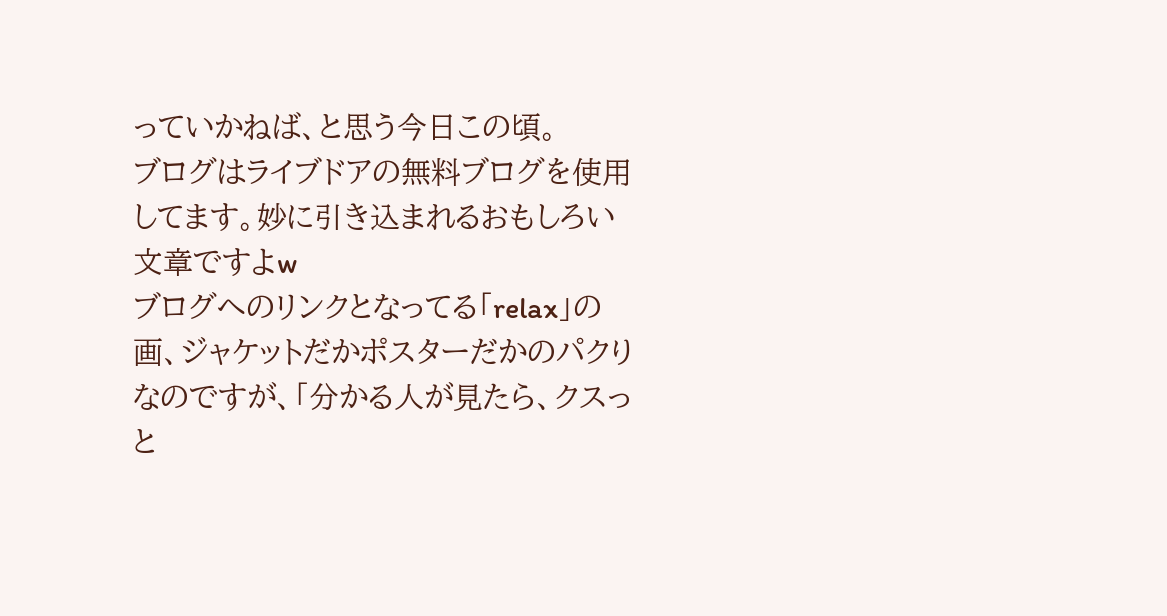っていかねば、と思う今日この頃。
ブログはライブドアの無料ブログを使用してます。妙に引き込まれるおもしろい文章ですよw
ブログへのリンクとなってる「relax」の画、ジャケットだかポスターだかのパクりなのですが、「分かる人が見たら、クスっと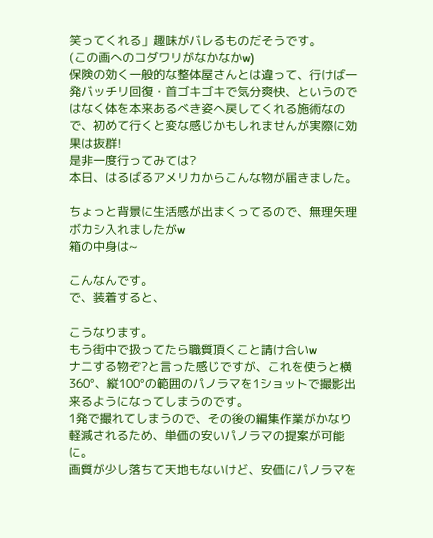笑ってくれる」趣味がバレるものだそうです。
(この画へのコダワリがなかなかw)
保険の効く一般的な整体屋さんとは違って、行けば一発バッチリ回復・首ゴキゴキで気分爽快、というのではなく体を本来あるべき姿へ戻してくれる施術なので、初めて行くと変な感じかもしれませんが実際に効果は抜群!
是非一度行ってみては?
本日、はるばるアメリカからこんな物が届きました。

ちょっと背景に生活感が出まくってるので、無理矢理ボカシ入れましたがw
箱の中身は~

こんなんです。
で、装着すると、

こうなります。
もう街中で扱ってたら職質頂くこと請け合いw
ナニする物ぞ?と言った感じですが、これを使うと横360°、縦100°の範囲のパノラマを1ショットで撮影出来るようになってしまうのです。
1発で撮れてしまうので、その後の編集作業がかなり軽減されるため、単価の安いパノラマの提案が可能に。
画質が少し落ちて天地もないけど、安価にパノラマを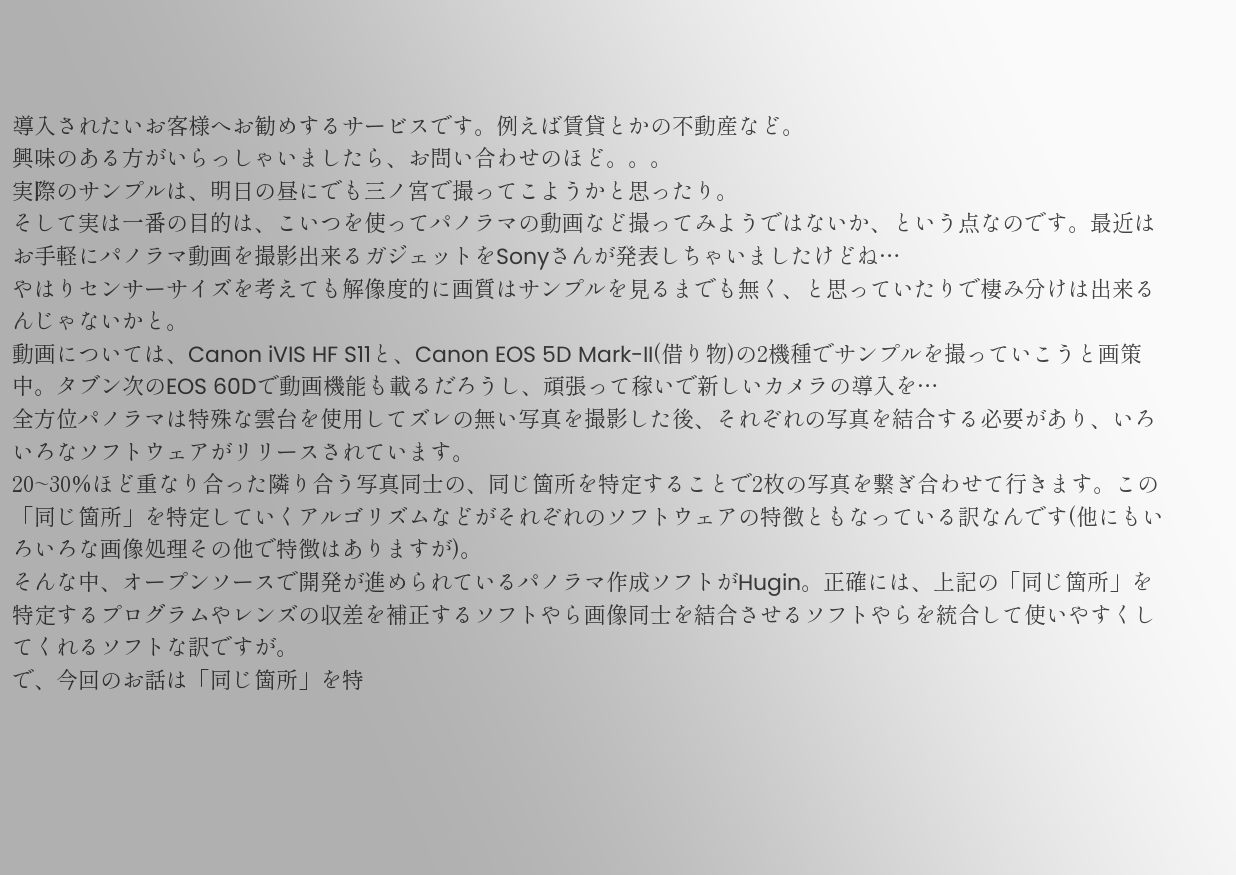導入されたいお客様へお勧めするサービスです。例えば賃貸とかの不動産など。
興味のある方がいらっしゃいましたら、お問い合わせのほど。。。
実際のサンプルは、明日の昼にでも三ノ宮で撮ってこようかと思ったり。
そして実は一番の目的は、こいつを使ってパノラマの動画など撮ってみようではないか、という点なのです。最近はお手軽にパノラマ動画を撮影出来るガジェットをSonyさんが発表しちゃいましたけどね…
やはりセンサーサイズを考えても解像度的に画質はサンプルを見るまでも無く、と思っていたりで棲み分けは出来るんじゃないかと。
動画については、Canon iVIS HF S11と、Canon EOS 5D Mark-II(借り物)の2機種でサンプルを撮っていこうと画策中。タブン次のEOS 60Dで動画機能も載るだろうし、頑張って稼いで新しいカメラの導入を…
全方位パノラマは特殊な雲台を使用してズレの無い写真を撮影した後、それぞれの写真を結合する必要があり、いろいろなソフトウェアがリリースされています。
20~30%ほど重なり合った隣り合う写真同士の、同じ箇所を特定することで2枚の写真を繋ぎ合わせて行きます。この「同じ箇所」を特定していくアルゴリズムなどがそれぞれのソフトウェアの特徴ともなっている訳なんです(他にもいろいろな画像処理その他で特徴はありますが)。
そんな中、オープンソースで開発が進められているパノラマ作成ソフトがHugin。正確には、上記の「同じ箇所」を特定するプログラムやレンズの収差を補正するソフトやら画像同士を結合させるソフトやらを統合して使いやすくしてくれるソフトな訳ですが。
で、今回のお話は「同じ箇所」を特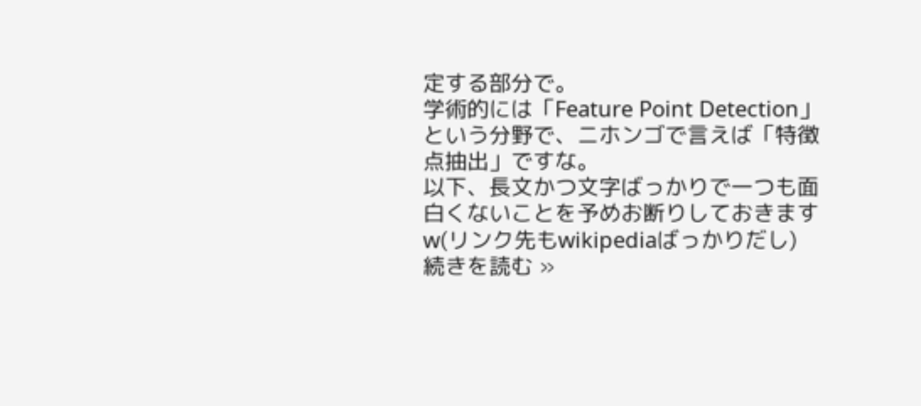定する部分で。
学術的には「Feature Point Detection」という分野で、ニホンゴで言えば「特徴点抽出」ですな。
以下、長文かつ文字ばっかりで一つも面白くないことを予めお断りしておきますw(リンク先もwikipediaばっかりだし)
続きを読む »